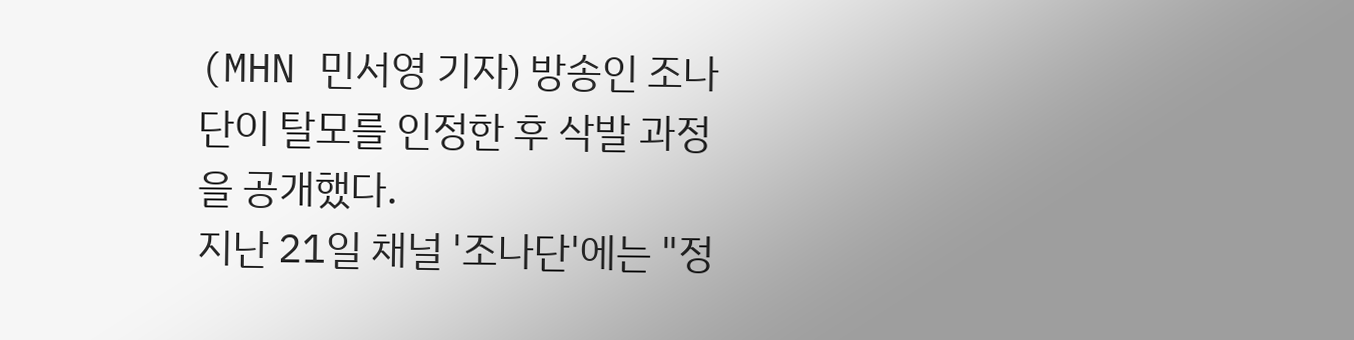(MHN 민서영 기자) 방송인 조나단이 탈모를 인정한 후 삭발 과정을 공개했다.
지난 21일 채널 '조나단'에는 "정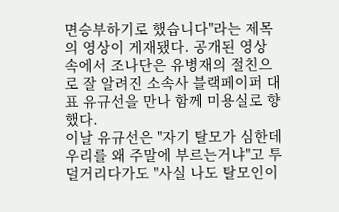면승부하기로 했습니다"라는 제목의 영상이 게재됐다. 공개된 영상 속에서 조나단은 유병재의 절친으로 잘 알려진 소속사 블랙페이퍼 대표 유규선을 만나 함께 미용실로 향했다.
이날 유규선은 "자기 탈모가 심한데 우리를 왜 주말에 부르는거냐"고 투덜거리다가도 "사실 나도 탈모인이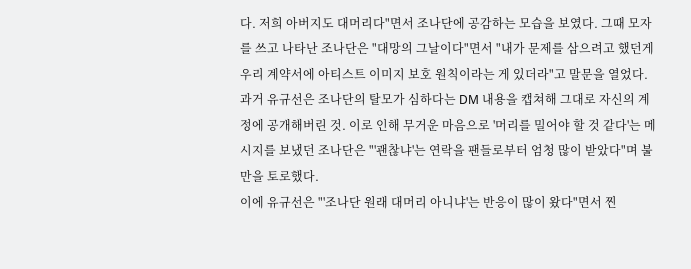다. 저희 아버지도 대머리다"면서 조나단에 공감하는 모습을 보였다. 그때 모자를 쓰고 나타난 조나단은 "대망의 그날이다"면서 "내가 문제를 삼으려고 했던게 우리 계약서에 아티스트 이미지 보호 원칙이라는 게 있더라"고 말문을 열었다.
과거 유규선은 조나단의 탈모가 심하다는 DM 내용을 캡쳐해 그대로 자신의 계정에 공개해버린 것. 이로 인해 무거운 마음으로 '머리를 밀어야 할 것 같다'는 메시지를 보냈던 조나단은 "'괜찮냐'는 연락을 팬들로부터 엄청 많이 받았다"며 불만을 토로했다.
이에 유규선은 "'조나단 원래 대머리 아니냐'는 반응이 많이 왔다"면서 찐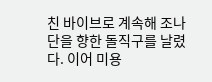친 바이브로 계속해 조나단을 향한 돌직구를 날렸다. 이어 미용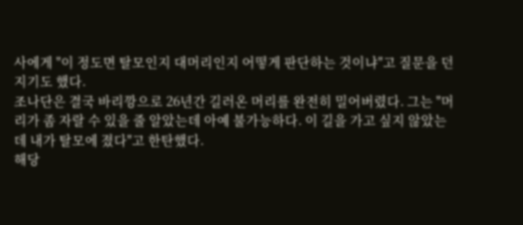사에게 "이 정도면 탈모인지 대머리인지 어떻게 판단하는 것이냐"고 질문을 던지기도 했다.
조나단은 결국 바리깡으로 26년간 길러온 머리를 완전히 밀어버렸다. 그는 "머리가 좀 자랄 수 있을 줄 알았는데 아예 불가능하다. 이 길을 가고 싶지 않았는데 내가 탈모에 졌다"고 한탄했다.
해당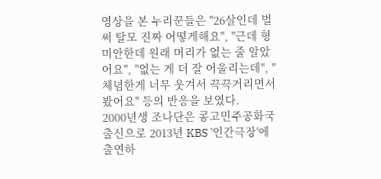영상을 본 누리꾼들은 "26살인데 벌써 탈모 진짜 어떻게해요", "근데 형 미안한데 원래 머리가 없는 줄 알았어요", "없는 게 더 잘 어울리는데", "체념한게 너무 웃겨서 끅끅거리면서 봤어요" 등의 반응을 보였다.
2000년생 조나단은 콩고민주공화국 출신으로 2013년 KBS '인간극장'에 출연하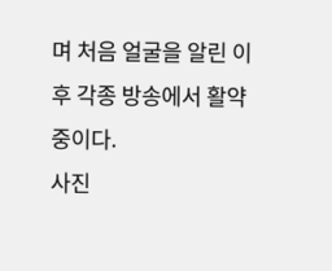며 처음 얼굴을 알린 이후 각종 방송에서 활약 중이다.
사진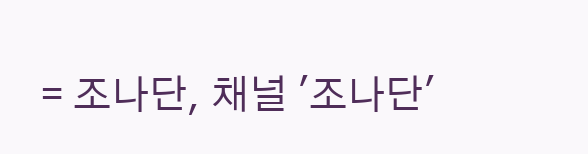= 조나단, 채널 '조나단'